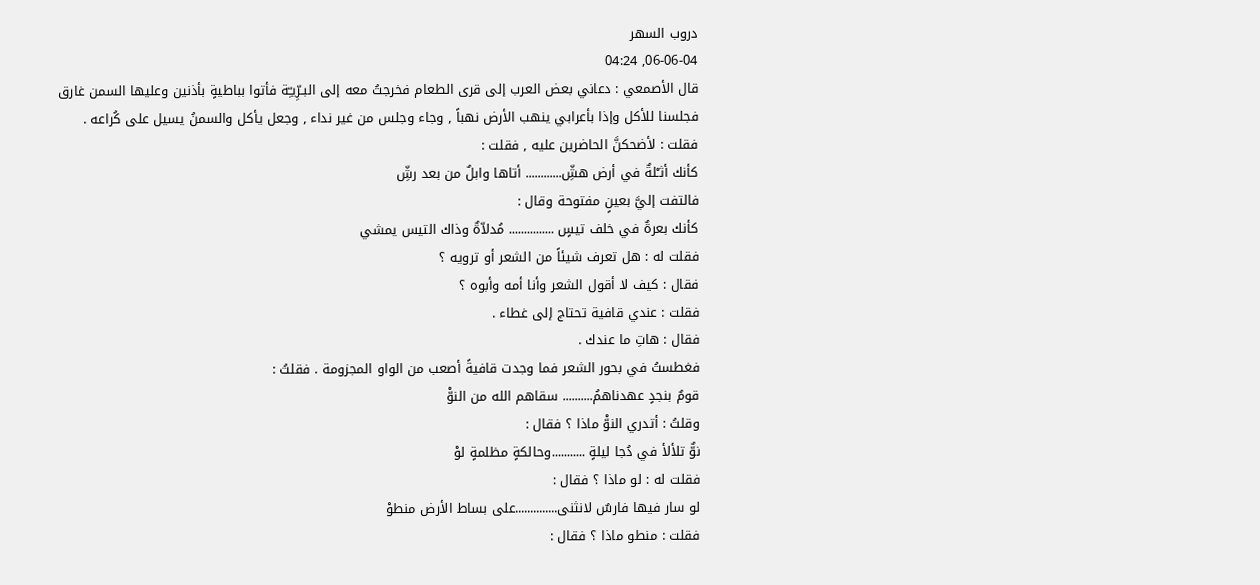دروب السهر
06-06-04, 04:24
قال الأصمعي : دعاني بعض العرب إلى قرى الطعام فخرجتُ معه إلى البـرِّيـِّة فأتوا بباطيةٍ بأذنين وعليها السمن غارق
فجلسنا للأكل وإذا بأعرابي ينهب الأرض نهباً , وجاء وجلس من غير نداء , وجعل يأكل والسمنُ يسيل على كُراعه .
فقلت : لأضحكنَّ الحاضرين عليه , فقلت :
كأنك أثـْلةٌ في أرض هشِّ............ أتاها وابلٌ من بعد رشِّ
فالتفت إليَّ بعينٍ مفتوحة وقال :
كأنك بعرةٌ في خلف تيسٍ ............... مُدلاّةٌ وذاك التيس يمشي
فقلت له : هل تعرف شيئاً من الشعر أو ترويه ؟
فقال : كيف لا أقول الشعر وأنا أمه وأبوه ؟
فقلت : عندي قافية تحتاج إلى غطاء .
فقال : هاتِ ما عندك .
فغطستُ في بحور الشعر فما وجدت قافيةً أصعب من الواو المجزومة . فقلتُ :
قومٌ بنجدٍ عهدناهمُ.......... سقاهم الله من النوّْ
وقلتُ : أتدري النوّْ ماذا ؟ فقال :
نوٌّ تلألأ في دُجا ليلةٍ ...........وحالكةٍ مظلمةٍ لوْ
فقلت له : لو ماذا ؟ فقال :
لو سار فيها فارسٌ لانثنى..............على بساط الأرض منطوْ
فقلت : منطو ماذا ؟ فقال :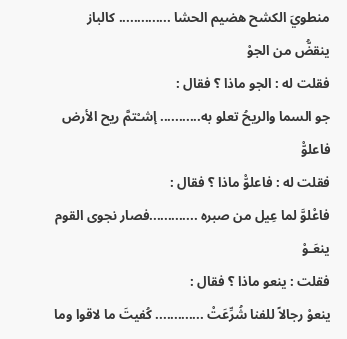منطويَ الكشح هضيم الحشا .............. كالباز ينقضُّ من الجوْ
فقلت له : الجو ماذا ؟ فقال :
جو السما والريحُ تعلو به........... إشـْتمَّ ريح الأرض فاعلوّْ
فقلت له : فاعلوّْ ماذا ؟ فقال :
فاعْلوَّ لما عِيل من صبره .............فصار نجوى القوم ينعَـوْ
فقلت : ينعو ماذا ؟ فقال :
ينعوْ رجالاً للفنا شُرِّعَتْ ............. كُفيتَ ما لاقوا وما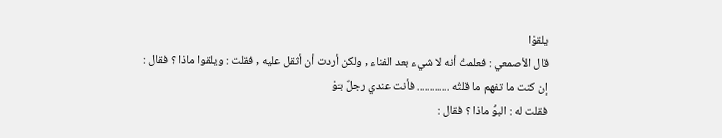يلقوْا
قال الأصمعي : فعلمتُ أنه لا شيء بعد الفناء , ولكن أردت أن أثقل عليه , فقلت : ويلقوا ماذا ؟ فقال :
إن كنت ما تفهم ما قلتُه ............. فأنت عندي رجلٌ بـَوْ
فقلت له : البوّْ ماذا ؟ فقال :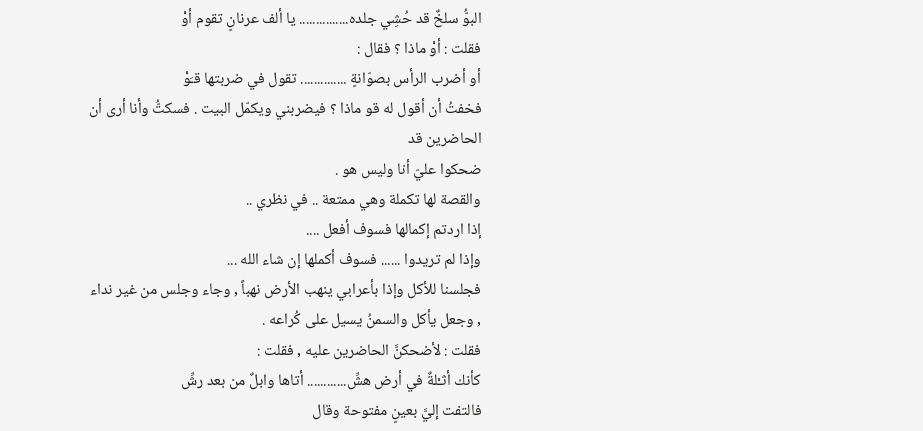البوُّ سلخٌ قد حُشِي جلده............... يا ألف عرنانٍ تقوم أوْ
فقلت : أوْ ماذا ؟ فقال :
أو أضرب الرأس بصوّانةٍ .............. تقول في ضربتها قـَوْ
فخفتُ أن أقول له قو ماذا ؟ فيضربني ويكمّل البيت . فسكتُّ وأنا أرى أن الحاضرين قد
ضحكوا عليّ أنا وليس هو .
والقصة لها تكملة وهي ممتعة .. في نظري ..
إذا اردتم إكمالها فسوف أفعل ....
وإذا لم تريدوا ...... فسوف أكملها إن شاء الله ...
فجلسنا للأكل وإذا بأعرابي ينهب الأرض نهباً , وجاء وجلس من غير نداء , وجعل يأكل والسمنُ يسيل على كُراعه .
فقلت : لأضحكنَّ الحاضرين عليه , فقلت :
كأنك أثـْلةٌ في أرض هشِّ............ أتاها وابلٌ من بعد رشِّ
فالتفت إليَّ بعينٍ مفتوحة وقال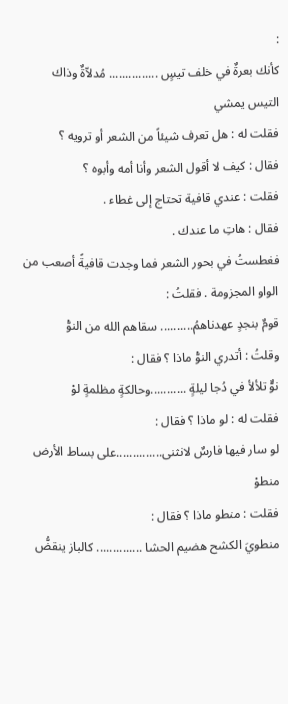:
كأنك بعرةٌ في خلف تيسٍ ............... مُدلاّةٌ وذاك التيس يمشي
فقلت له : هل تعرف شيئاً من الشعر أو ترويه ؟
فقال : كيف لا أقول الشعر وأنا أمه وأبوه ؟
فقلت : عندي قافية تحتاج إلى غطاء .
فقال : هاتِ ما عندك .
فغطستُ في بحور الشعر فما وجدت قافيةً أصعب من الواو المجزومة . فقلتُ :
قومٌ بنجدٍ عهدناهمُ.......... سقاهم الله من النوّْ
وقلتُ : أتدري النوّْ ماذا ؟ فقال :
نوٌّ تلألأ في دُجا ليلةٍ ...........وحالكةٍ مظلمةٍ لوْ
فقلت له : لو ماذا ؟ فقال :
لو سار فيها فارسٌ لانثنى..............على بساط الأرض منطوْ
فقلت : منطو ماذا ؟ فقال :
منطويَ الكشح هضيم الحشا .............. كالباز ينقضُّ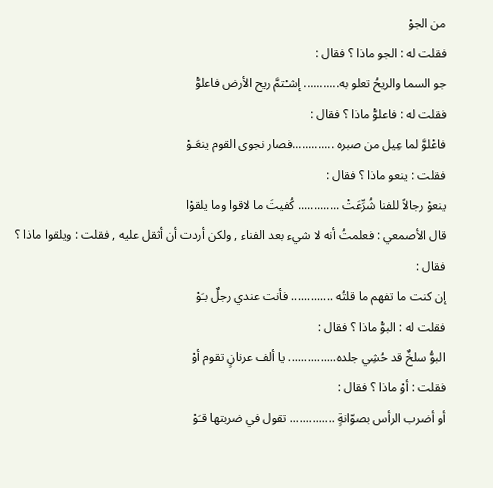من الجوْ
فقلت له : الجو ماذا ؟ فقال :
جو السما والريحُ تعلو به........... إشـْتمَّ ريح الأرض فاعلوّْ
فقلت له : فاعلوّْ ماذا ؟ فقال :
فاعْلوَّ لما عِيل من صبره .............فصار نجوى القوم ينعَـوْ
فقلت : ينعو ماذا ؟ فقال :
ينعوْ رجالاً للفنا شُرِّعَتْ ............. كُفيتَ ما لاقوا وما يلقوْا
قال الأصمعي : فعلمتُ أنه لا شيء بعد الفناء , ولكن أردت أن أثقل عليه , فقلت : ويلقوا ماذا ؟ فقال :
إن كنت ما تفهم ما قلتُه ............. فأنت عندي رجلٌ بـَوْ
فقلت له : البوّْ ماذا ؟ فقال :
البوُّ سلخٌ قد حُشِي جلده............... يا ألف عرنانٍ تقوم أوْ
فقلت : أوْ ماذا ؟ فقال :
أو أضرب الرأس بصوّانةٍ .............. تقول في ضربتها قـَوْ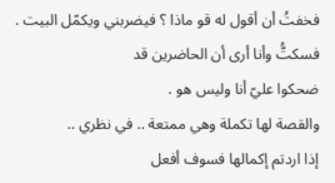فخفتُ أن أقول له قو ماذا ؟ فيضربني ويكمّل البيت . فسكتُّ وأنا أرى أن الحاضرين قد
ضحكوا عليّ أنا وليس هو .
والقصة لها تكملة وهي ممتعة .. في نظري ..
إذا اردتم إكمالها فسوف أفعل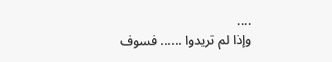....
وإذا لم تريدوا ...... فسوف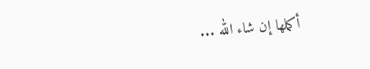أكملها إن شاء الله ...